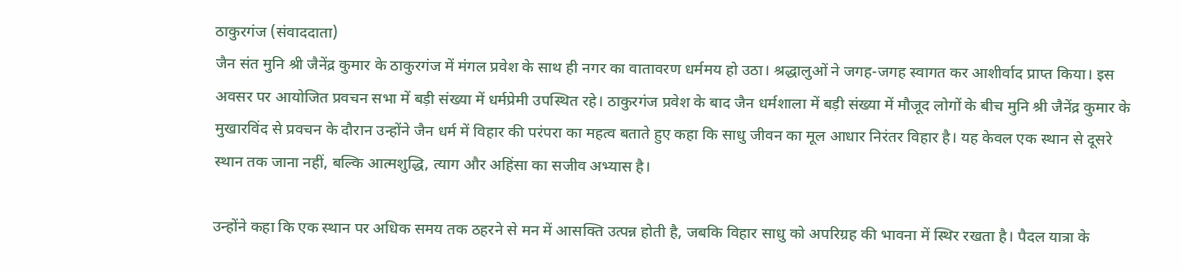ठाकुरगंज (संवाददाता)
जैन संत मुनि श्री जैनेंद्र कुमार के ठाकुरगंज में मंगल प्रवेश के साथ ही नगर का वातावरण धर्ममय हो उठा। श्रद्धालुओं ने जगह-जगह स्वागत कर आशीर्वाद प्राप्त किया। इस अवसर पर आयोजित प्रवचन सभा में बड़ी संख्या में धर्मप्रेमी उपस्थित रहे। ठाकुरगंज प्रवेश के बाद जैन धर्मशाला में बड़ी संख्या में मौजूद लोगों के बीच मुनि श्री जैनेंद्र कुमार के मुखारविंद से प्रवचन के दौरान उन्होंने जैन धर्म में विहार की परंपरा का महत्व बताते हुए कहा कि साधु जीवन का मूल आधार निरंतर विहार है। यह केवल एक स्थान से दूसरे स्थान तक जाना नहीं, बल्कि आत्मशुद्धि, त्याग और अहिंसा का सजीव अभ्यास है।

उन्होंने कहा कि एक स्थान पर अधिक समय तक ठहरने से मन में आसक्ति उत्पन्न होती है, जबकि विहार साधु को अपरिग्रह की भावना में स्थिर रखता है। पैदल यात्रा के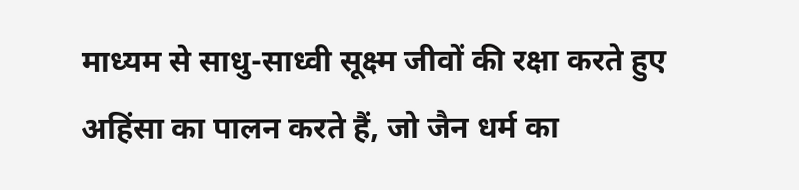माध्यम से साधु-साध्वी सूक्ष्म जीवों की रक्षा करते हुए अहिंसा का पालन करते हैं, जो जैन धर्म का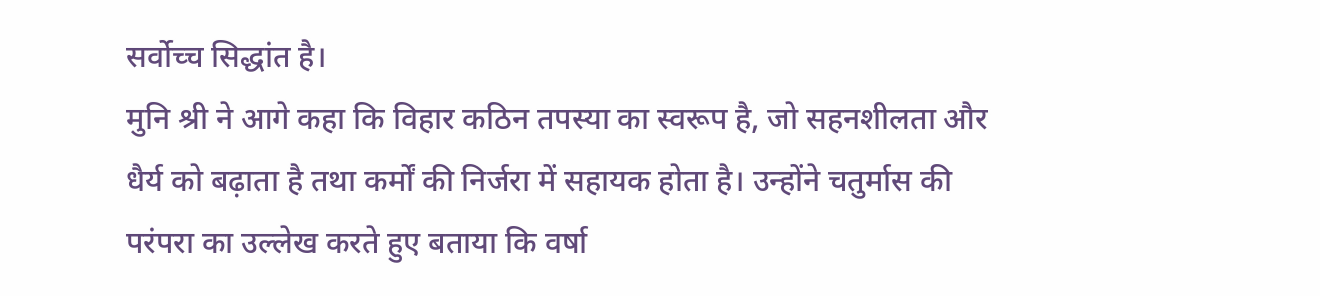सर्वोच्च सिद्धांत है।
मुनि श्री ने आगे कहा कि विहार कठिन तपस्या का स्वरूप है, जो सहनशीलता और धैर्य को बढ़ाता है तथा कर्मों की निर्जरा में सहायक होता है। उन्होंने चतुर्मास की परंपरा का उल्लेख करते हुए बताया कि वर्षा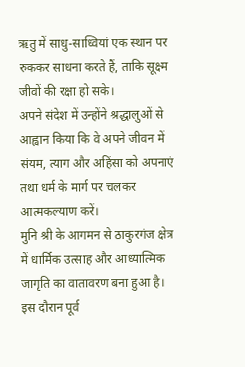ऋतु में साधु-साध्वियां एक स्थान पर रुककर साधना करते हैं, ताकि सूक्ष्म जीवों की रक्षा हो सके।
अपने संदेश में उन्होंने श्रद्धालुओं से आह्वान किया कि वे अपने जीवन में संयम, त्याग और अहिंसा को अपनाएं तथा धर्म के मार्ग पर चलकर आत्मकल्याण करें।
मुनि श्री के आगमन से ठाकुरगंज क्षेत्र में धार्मिक उत्साह और आध्यात्मिक जागृति का वातावरण बना हुआ है। इस दौरान पूर्व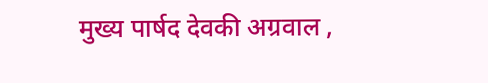मुख्य पार्षद देवकी अग्रवाल ,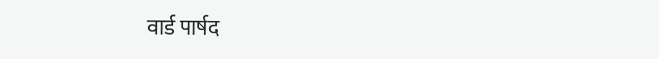वार्ड पार्षद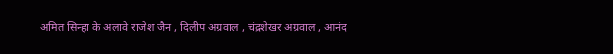अमित सिन्हा के अलावे राजेश जैन , दिलीप अग्रवाल , चंद्रशेखर अग्रवाल , आनंद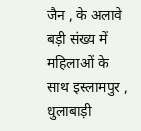जैन , के अलावे बड़ी संख्य में महिलाओं के साथ इस्लामपुर , धुलाबाड़ी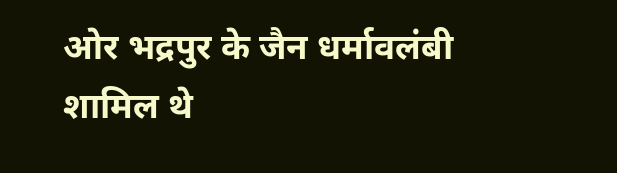ओर भद्रपुर के जैन धर्मावलंबी शामिल थे